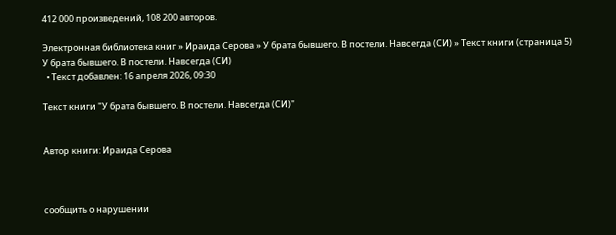412 000 произведений, 108 200 авторов.

Электронная библиотека книг » Ираида Серова » У брата бывшего. В постели. Навсегда (СИ) » Текст книги (страница 5)
У брата бывшего. В постели. Навсегда (СИ)
  • Текст добавлен: 16 апреля 2026, 09:30

Текст книги "У брата бывшего. В постели. Навсегда (СИ)"


Автор книги: Ираида Серова



сообщить о нарушении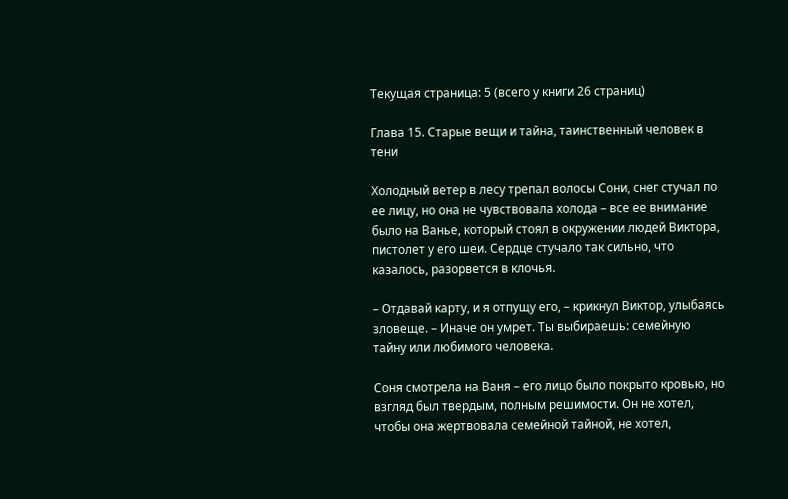Текущая страница: 5 (всего у книги 26 страниц)

Глава 15. Старые вещи и тайна, таинственный человек в тени

Холодный ветер в лесу трепал волосы Сони, снег стучал по ее лицу, но она не чувствовала холода – все ее внимание было на Ванье, который стоял в окружении людей Виктора, пистолет у его шеи. Сердце стучало так сильно, что казалось, разорвется в клочья.

– Отдавай карту, и я отпущу его, – крикнул Виктор, улыбаясь зловеще. – Иначе он умрет. Ты выбираешь: семейную тайну или любимого человека.

Соня смотрела на Ваня – его лицо было покрыто кровью, но взгляд был твердым, полным решимости. Он не хотел, чтобы она жертвовала семейной тайной, не хотел,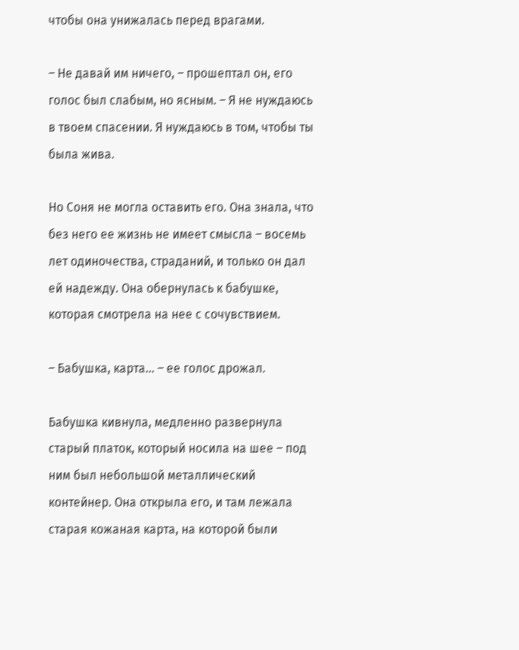чтобы она унижалась перед врагами.

– Не давай им ничего, – прошептал он, его голос был слабым, но ясным. – Я не нуждаюсь в твоем спасении. Я нуждаюсь в том, чтобы ты была жива.

Но Соня не могла оставить его. Она знала, что без него ее жизнь не имеет смысла – восемь лет одиночества, страданий, и только он дал ей надежду. Она обернулась к бабушке, которая смотрела на нее с сочувствием.

– Бабушка, карта… – ее голос дрожал.

Бабушка кивнула, медленно развернула старый платок, который носила на шее – под ним был небольшой металлический контейнер. Она открыла его, и там лежала старая кожаная карта, на которой были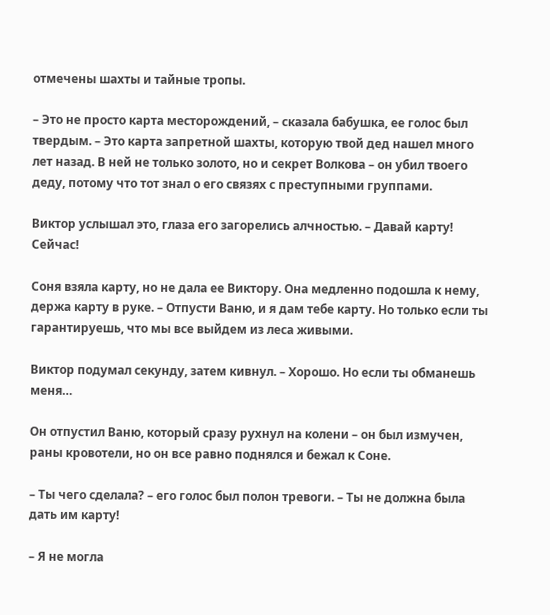отмечены шахты и тайные тропы.

– Это не просто карта месторождений, – сказала бабушка, ее голос был твердым. – Это карта запретной шахты, которую твой дед нашел много лет назад. В ней не только золото, но и секрет Волкова – он убил твоего деду, потому что тот знал о его связях с преступными группами.

Виктор услышал это, глаза его загорелись алчностью. – Давай карту! Сейчас!

Соня взяла карту, но не дала ее Виктору. Она медленно подошла к нему, держа карту в руке. – Отпусти Ваню, и я дам тебе карту. Но только если ты гарантируешь, что мы все выйдем из леса живыми.

Виктор подумал секунду, затем кивнул. – Хорошо. Но если ты обманешь меня…

Он отпустил Ваню, который сразу рухнул на колени – он был измучен, раны кровотели, но он все равно поднялся и бежал к Соне.

– Ты чего сделала? – его голос был полон тревоги. – Ты не должна была дать им карту!

– Я не могла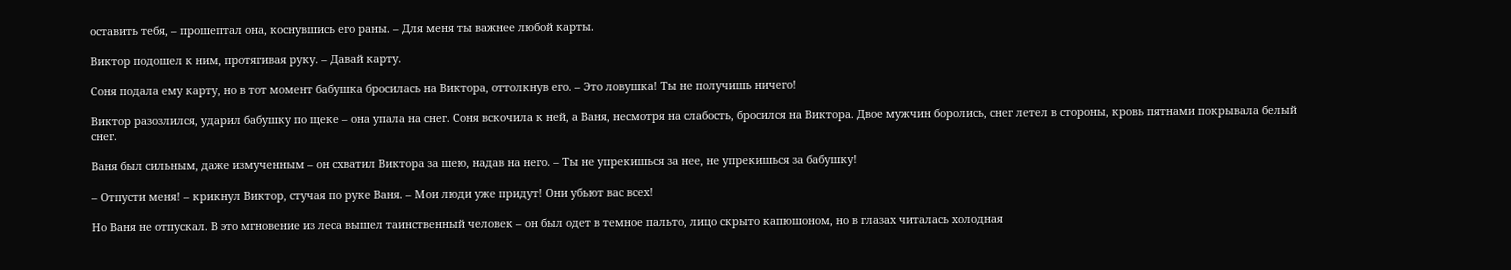оставить тебя, – прошептал она, коснувшись его раны. – Для меня ты важнее любой карты.

Виктор подошел к ним, протягивая руку. – Давай карту.

Соня подала ему карту, но в тот момент бабушка бросилась на Виктора, оттолкнув его. – Это ловушка! Ты не получишь ничего!

Виктор разозлился, ударил бабушку по щеке – она упала на снег. Соня вскочила к ней, а Ваня, несмотря на слабость, бросился на Виктора. Двое мужчин боролись, снег летел в стороны, кровь пятнами покрывала белый снег.

Ваня был сильным, даже измученным – он схватил Виктора за шею, надав на него. – Ты не упрекишься за нее, не упрекишься за бабушку!

– Отпусти меня! – крикнул Виктор, стучая по руке Ваня. – Мои люди уже придут! Они убьют вас всех!

Но Ваня не отпускал. В это мгновение из леса вышел таинственный человек – он был одет в темное пальто, лицо скрыто капюшоном, но в глазах читалась холодная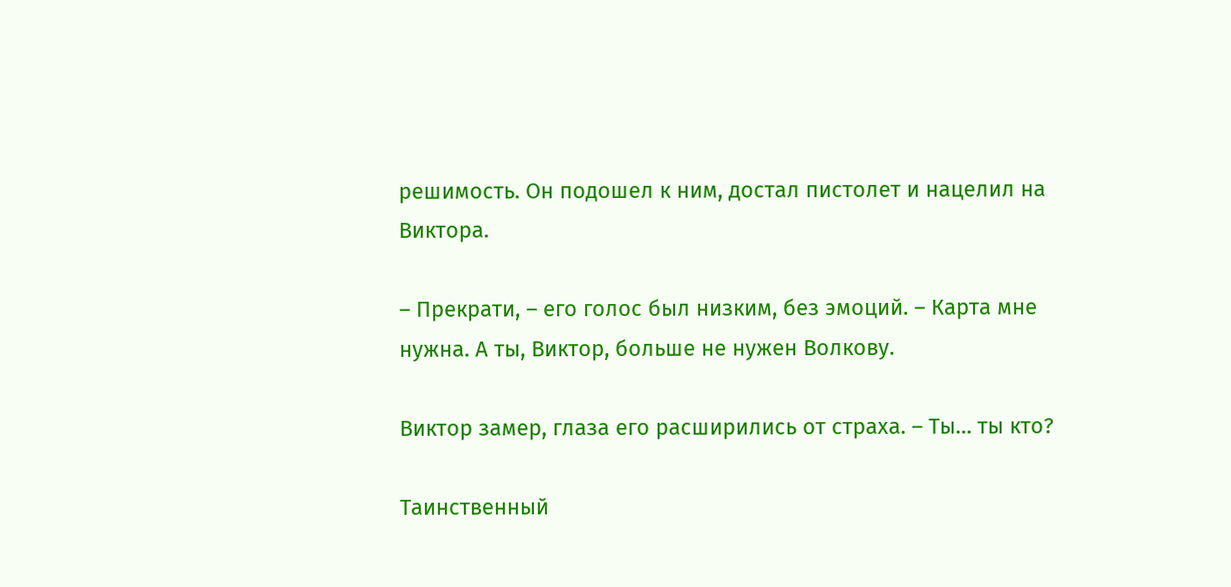решимость. Он подошел к ним, достал пистолет и нацелил на Виктора.

– Прекрати, – его голос был низким, без эмоций. – Карта мне нужна. А ты, Виктор, больше не нужен Волкову.

Виктор замер, глаза его расширились от страха. – Ты… ты кто?

Таинственный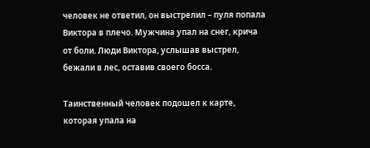человек не ответил, он выстрелил – пуля попала Виктора в плечо. Мужчина упал на снег, крича от боли. Люди Виктора, услышав выстрел, бежали в лес, оставив своего босса.

Таинственный человек подошел к карте, которая упала на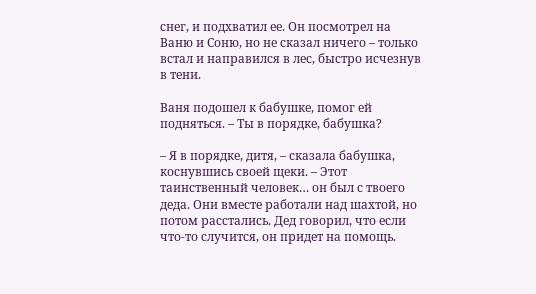снег, и подхватил ее. Он посмотрел на Ваню и Соню, но не сказал ничего – только встал и направился в лес, быстро исчезнув в тени.

Ваня подошел к бабушке, помог ей подняться. – Ты в порядке, бабушка?

– Я в порядке, дитя, – сказала бабушка, коснувшись своей щеки. – Этот таинственный человек… он был с твоего деда. Они вместе работали над шахтой, но потом расстались. Дед говорил, что если что-то случится, он придет на помощь.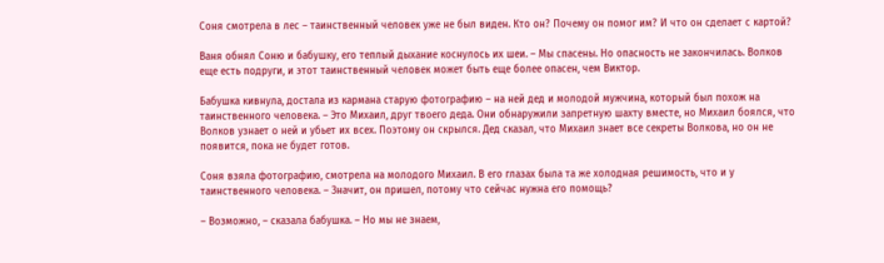Соня смотрела в лес – таинственный человек уже не был виден. Кто он? Почему он помог им? И что он сделает с картой?

Ваня обнял Соню и бабушку, его теплый дыхание коснулось их шеи. – Мы спасены. Но опасность не закончилась. Волков еще есть подруги, и этот таинственный человек может быть еще более опасен, чем Виктор.

Бабушка кивнула, достала из кармана старую фотографию – на ней дед и молодой мужчина, который был похож на таинственного человека. – Это Михаил, друг твоего деда. Они обнаружили запретную шахту вместе, но Михаил боялся, что Волков узнает о ней и убьет их всех. Поэтому он скрылся. Дед сказал, что Михаил знает все секреты Волкова, но он не появится, пока не будет готов.

Соня взяла фотографию, смотрела на молодого Михаил. В его глазах была та же холодная решимость, что и у таинственного человека. – Значит, он пришел, потому что сейчас нужна его помощь?

– Возможно, – сказала бабушка. – Но мы не знаем,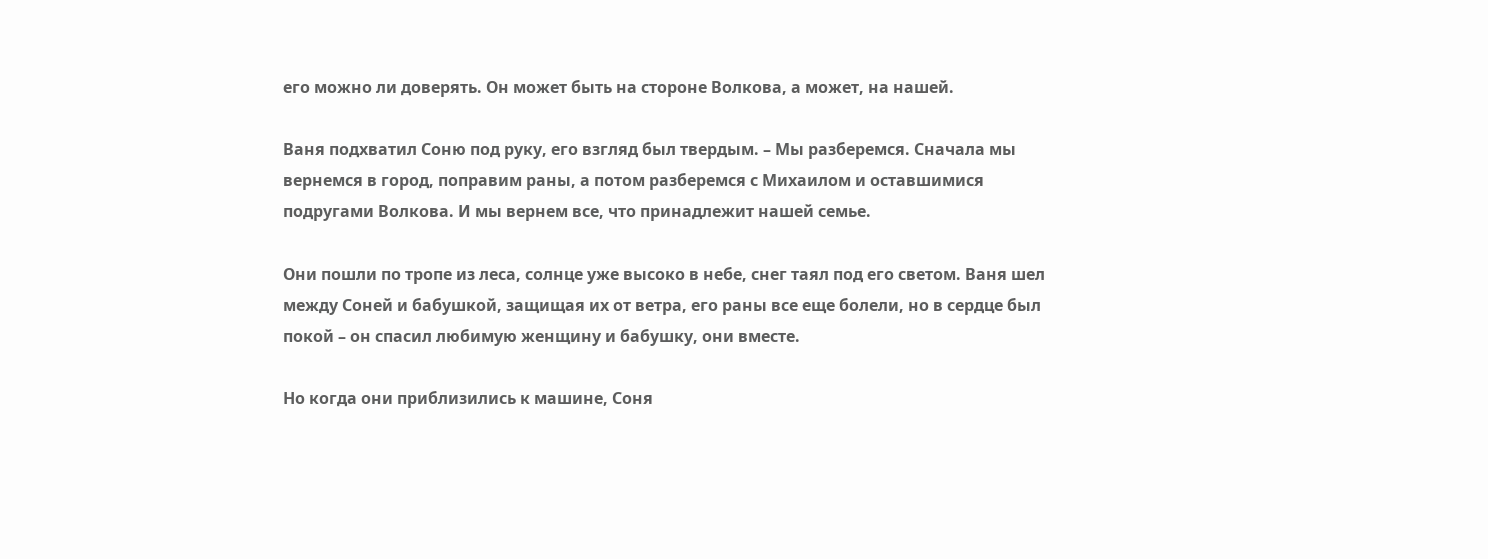его можно ли доверять. Он может быть на стороне Волкова, а может, на нашей.

Ваня подхватил Соню под руку, его взгляд был твердым. – Мы разберемся. Сначала мы вернемся в город, поправим раны, а потом разберемся с Михаилом и оставшимися подругами Волкова. И мы вернем все, что принадлежит нашей семье.

Они пошли по тропе из леса, солнце уже высоко в небе, снег таял под его светом. Ваня шел между Соней и бабушкой, защищая их от ветра, его раны все еще болели, но в сердце был покой – он спасил любимую женщину и бабушку, они вместе.

Но когда они приблизились к машине, Соня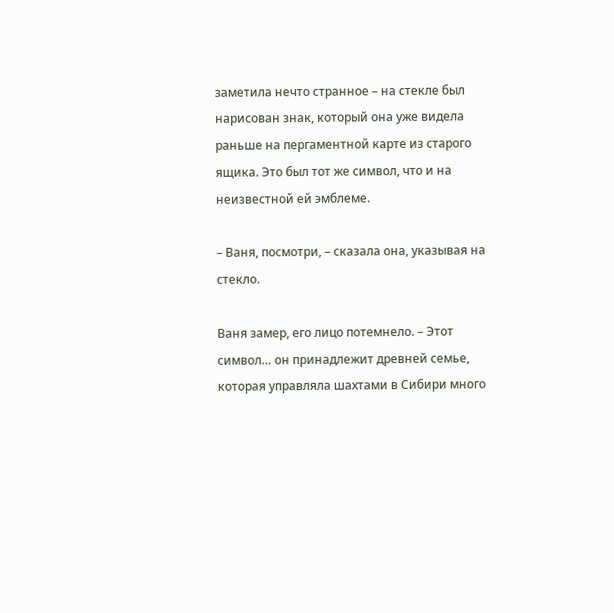заметила нечто странное – на стекле был нарисован знак, который она уже видела раньше на пергаментной карте из старого ящика. Это был тот же символ, что и на неизвестной ей эмблеме.

– Ваня, посмотри, – сказала она, указывая на стекло.

Ваня замер, его лицо потемнело. – Этот символ… он принадлежит древней семье, которая управляла шахтами в Сибири много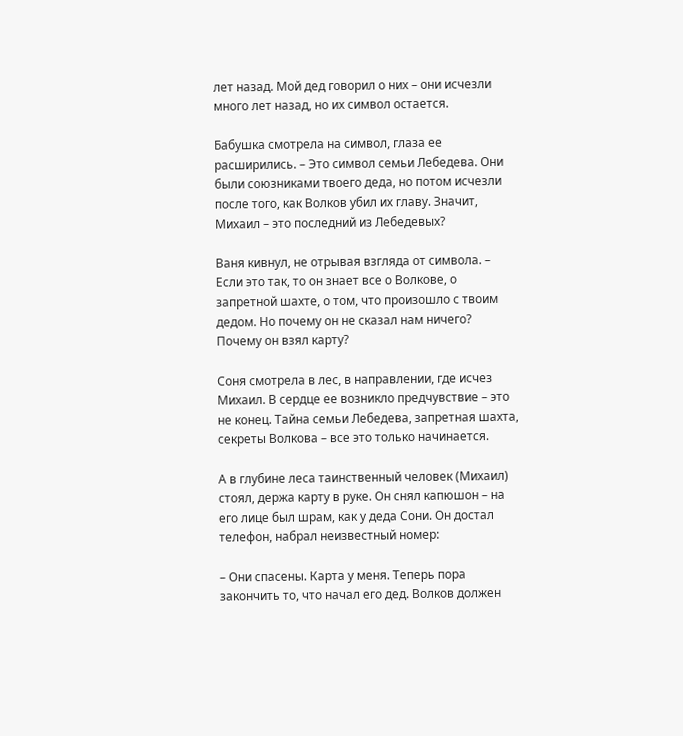лет назад. Мой дед говорил о них – они исчезли много лет назад, но их символ остается.

Бабушка смотрела на символ, глаза ее расширились. – Это символ семьи Лебедева. Они были союзниками твоего деда, но потом исчезли после того, как Волков убил их главу. Значит, Михаил – это последний из Лебедевых?

Ваня кивнул, не отрывая взгляда от символа. – Если это так, то он знает все о Волкове, о запретной шахте, о том, что произошло с твоим дедом. Но почему он не сказал нам ничего? Почему он взял карту?

Соня смотрела в лес, в направлении, где исчез Михаил. В сердце ее возникло предчувствие – это не конец. Тайна семьи Лебедева, запретная шахта, секреты Волкова – все это только начинается.

А в глубине леса таинственный человек (Михаил) стоял, держа карту в руке. Он снял капюшон – на его лице был шрам, как у деда Сони. Он достал телефон, набрал неизвестный номер:

– Они спасены. Карта у меня. Теперь пора закончить то, что начал его дед. Волков должен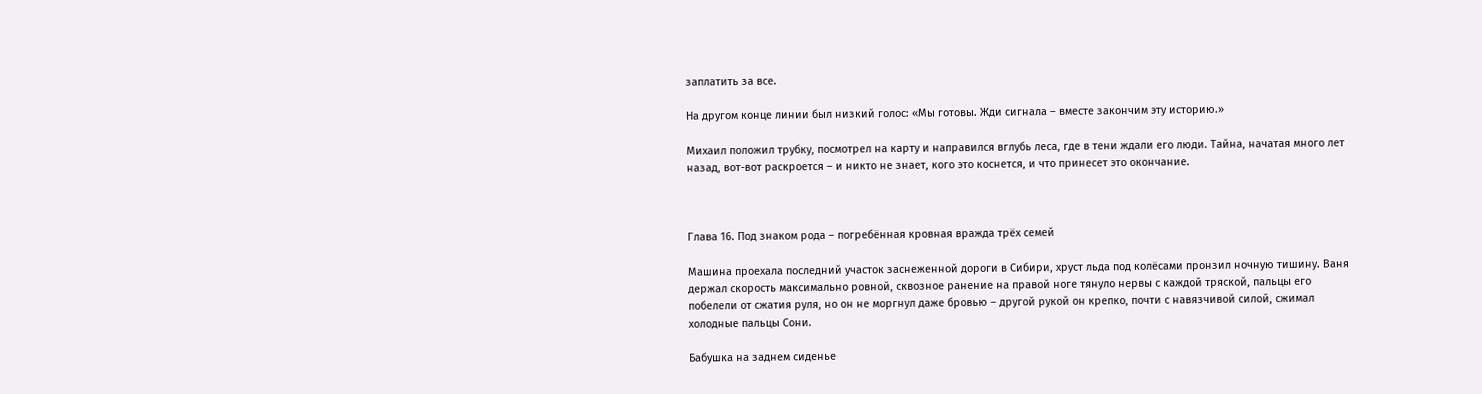заплатить за все.

На другом конце линии был низкий голос: «Мы готовы. Жди сигнала – вместе закончим эту историю.»

Михаил положил трубку, посмотрел на карту и направился вглубь леса, где в тени ждали его люди. Тайна, начатая много лет назад, вот-вот раскроется – и никто не знает, кого это коснется, и что принесет это окончание.



Глава 16. Под знаком рода – погребённая кровная вражда трёх семей

Машина проехала последний участок заснеженной дороги в Сибири, хруст льда под колёсами пронзил ночную тишину. Ваня держал скорость максимально ровной, сквозное ранение на правой ноге тянуло нервы с каждой тряской, пальцы его побелели от сжатия руля, но он не моргнул даже бровью – другой рукой он крепко, почти с навязчивой силой, сжимал холодные пальцы Сони.

Бабушка на заднем сиденье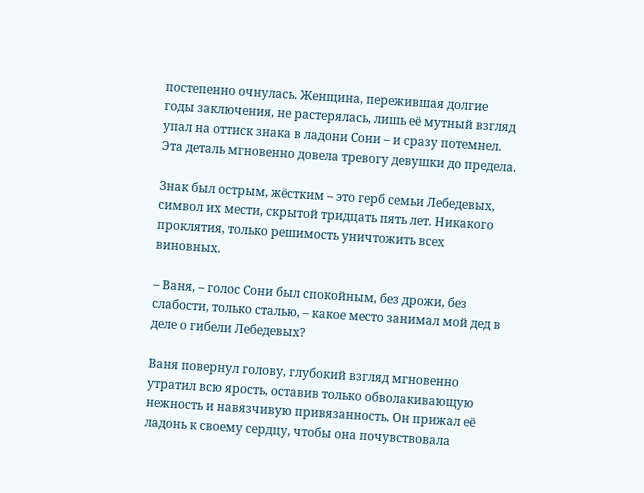постепенно очнулась. Женщина, пережившая долгие годы заключения, не растерялась, лишь её мутный взгляд упал на оттиск знака в ладони Сони – и сразу потемнел. Эта деталь мгновенно довела тревогу девушки до предела.

Знак был острым, жёстким – это герб семьи Лебедевых, символ их мести, скрытой тридцать пять лет. Никакого проклятия, только решимость уничтожить всех виновных.

– Ваня, – голос Сони был спокойным, без дрожи, без слабости, только сталью, – какое место занимал мой дед в деле о гибели Лебедевых?

Ваня повернул голову, глубокий взгляд мгновенно утратил всю ярость, оставив только обволакивающую нежность и навязчивую привязанность. Он прижал её ладонь к своему сердцу, чтобы она почувствовала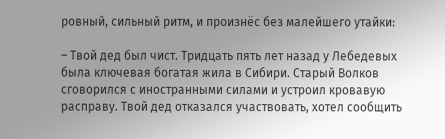ровный, сильный ритм, и произнёс без малейшего утайки:

– Твой дед был чист. Тридцать пять лет назад у Лебедевых была ключевая богатая жила в Сибири. Старый Волков сговорился с иностранными силами и устроил кровавую расправу. Твой дед отказался участвовать, хотел сообщить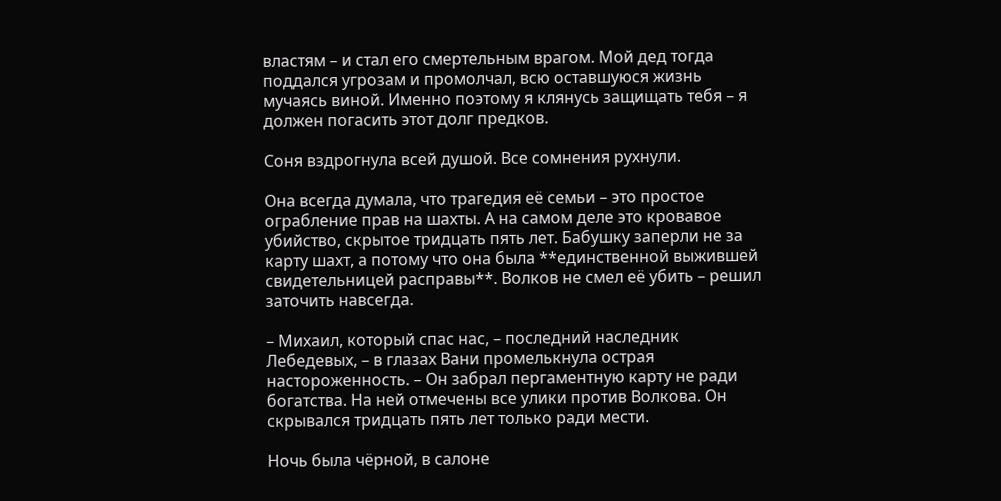властям – и стал его смертельным врагом. Мой дед тогда поддался угрозам и промолчал, всю оставшуюся жизнь мучаясь виной. Именно поэтому я клянусь защищать тебя – я должен погасить этот долг предков.

Соня вздрогнула всей душой. Все сомнения рухнули.

Она всегда думала, что трагедия её семьи – это простое ограбление прав на шахты. А на самом деле это кровавое убийство, скрытое тридцать пять лет. Бабушку заперли не за карту шахт, а потому что она была **единственной выжившей свидетельницей расправы**. Волков не смел её убить – решил заточить навсегда.

– Михаил, который спас нас, – последний наследник Лебедевых, – в глазах Вани промелькнула острая настороженность. – Он забрал пергаментную карту не ради богатства. На ней отмечены все улики против Волкова. Он скрывался тридцать пять лет только ради мести.

Ночь была чёрной, в салоне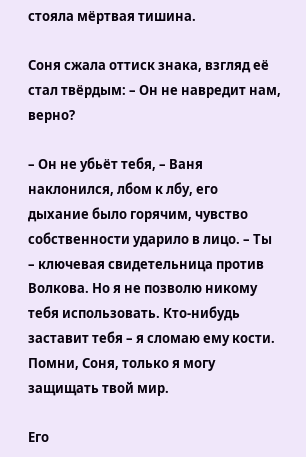стояла мёртвая тишина.

Соня сжала оттиск знака, взгляд её стал твёрдым: – Он не навредит нам, верно?

– Он не убьёт тебя, – Ваня наклонился, лбом к лбу, его дыхание было горячим, чувство собственности ударило в лицо. – Ты – ключевая свидетельница против Волкова. Но я не позволю никому тебя использовать. Кто-нибудь заставит тебя – я сломаю ему кости. Помни, Соня, только я могу защищать твой мир.

Его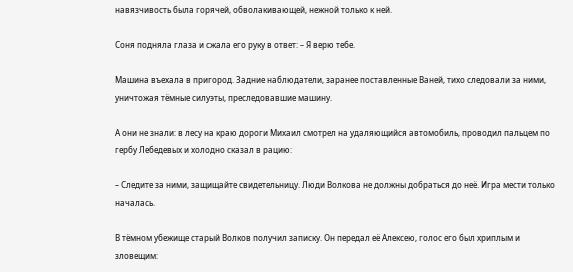навязчивость была горячей, обволакивающей, нежной только к ней.

Соня подняла глаза и сжала его руку в ответ: – Я верю тебе.

Машина въехала в пригород. Задние наблюдатели, заранее поставленные Ваней, тихо следовали за ними, уничтожая тёмные силуэты, преследовавшие машину.

А они не знали: в лесу на краю дороги Михаил смотрел на удаляющийся автомобиль, проводил пальцем по гербу Лебедевых и холодно сказал в рацию:

– Следите за ними, защищайте свидетельницу. Люди Волкова не должны добраться до неё. Игра мести только началась.

В тёмном убежище старый Волков получил записку. Он передал её Алексею, голос его был хриплым и зловещим: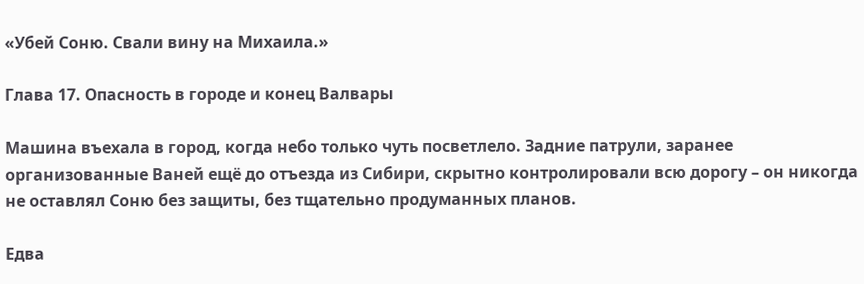«Убей Соню. Свали вину на Михаила.»

Глава 17. Опасность в городе и конец Валвары

Машина въехала в город, когда небо только чуть посветлело. Задние патрули, заранее организованные Ваней ещё до отъезда из Сибири, скрытно контролировали всю дорогу – он никогда не оставлял Соню без защиты, без тщательно продуманных планов.

Едва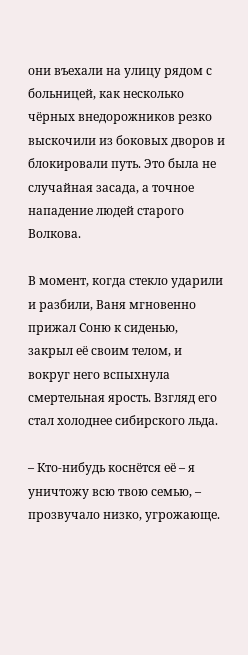они въехали на улицу рядом с больницей, как несколько чёрных внедорожников резко выскочили из боковых дворов и блокировали путь. Это была не случайная засада, а точное нападение людей старого Волкова.

В момент, когда стекло ударили и разбили, Ваня мгновенно прижал Соню к сиденью, закрыл её своим телом, и вокруг него вспыхнула смертельная ярость. Взгляд его стал холоднее сибирского льда.

– Кто‑нибудь коснётся её – я уничтожу всю твою семью, – прозвучало низко, угрожающе.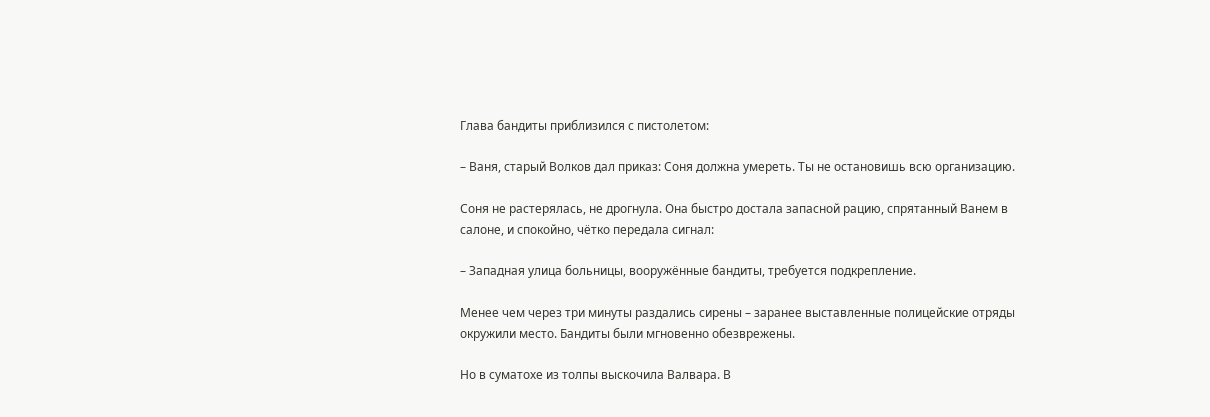Глава бандиты приблизился с пистолетом:

– Ваня, старый Волков дал приказ: Соня должна умереть. Ты не остановишь всю организацию.

Соня не растерялась, не дрогнула. Она быстро достала запасной рацию, спрятанный Ванем в салоне, и спокойно, чётко передала сигнал:

– Западная улица больницы, вооружённые бандиты, требуется подкрепление.

Менее чем через три минуты раздались сирены – заранее выставленные полицейские отряды окружили место. Бандиты были мгновенно обезврежены.

Но в суматохе из толпы выскочила Валвара. В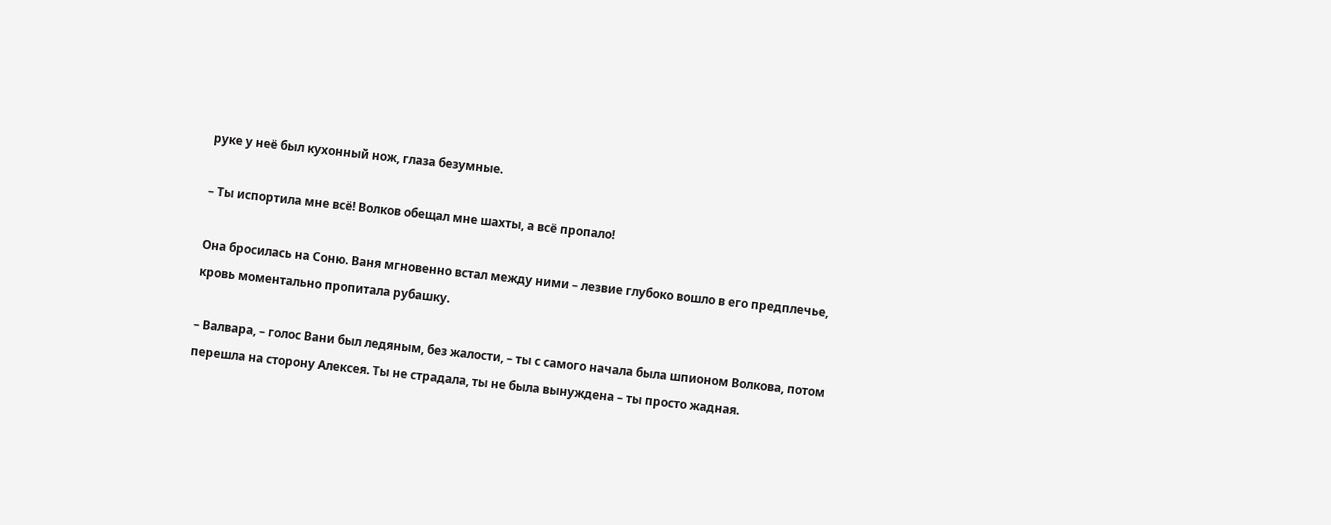руке у неё был кухонный нож, глаза безумные.

– Ты испортила мне всё! Волков обещал мне шахты, а всё пропало!

Она бросилась на Соню. Ваня мгновенно встал между ними – лезвие глубоко вошло в его предплечье, кровь моментально пропитала рубашку.

– Валвара, – голос Вани был ледяным, без жалости, – ты с самого начала была шпионом Волкова, потом перешла на сторону Алексея. Ты не страдала, ты не была вынуждена – ты просто жадная.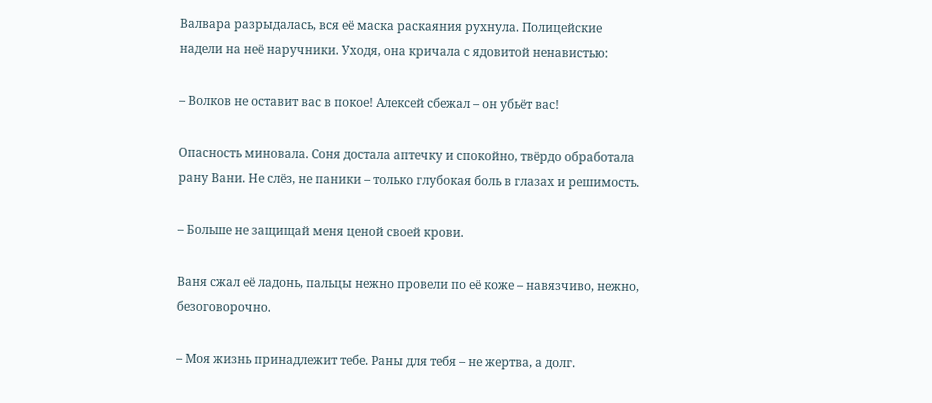Валвара разрыдалась, вся её маска раскаяния рухнула. Полицейские надели на неё наручники. Уходя, она кричала с ядовитой ненавистью:

– Волков не оставит вас в покое! Алексей сбежал – он убьёт вас!

Опасность миновала. Соня достала аптечку и спокойно, твёрдо обработала рану Вани. Не слёз, не паники – только глубокая боль в глазах и решимость.

– Больше не защищай меня ценой своей крови.

Ваня сжал её ладонь, пальцы нежно провели по её коже – навязчиво, нежно, безоговорочно.

– Моя жизнь принадлежит тебе. Раны для тебя – не жертва, а долг.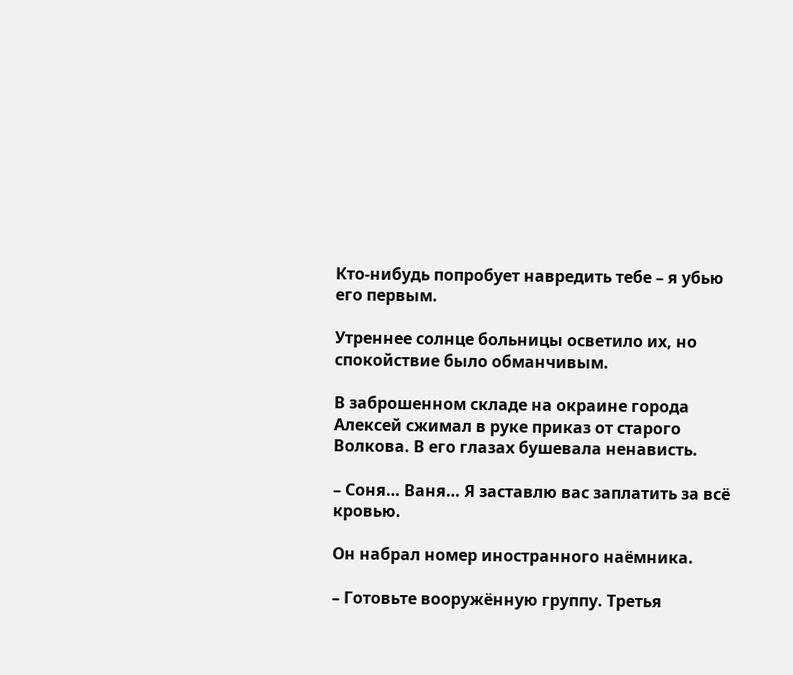Кто‑нибудь попробует навредить тебе – я убью его первым.

Утреннее солнце больницы осветило их, но спокойствие было обманчивым.

В заброшенном складе на окраине города Алексей сжимал в руке приказ от старого Волкова. В его глазах бушевала ненависть.

– Соня… Ваня… Я заставлю вас заплатить за всё кровью.

Он набрал номер иностранного наёмника.

– Готовьте вооружённую группу. Третья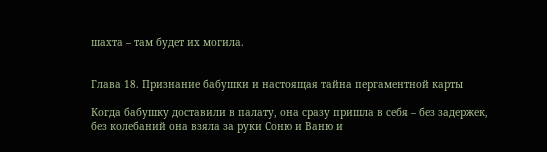шахта – там будет их могила.


Глава 18. Признание бабушки и настоящая тайна пергаментной карты

Когда бабушку доставили в палату, она сразу пришла в себя – без задержек, без колебаний она взяла за руки Соню и Ваню и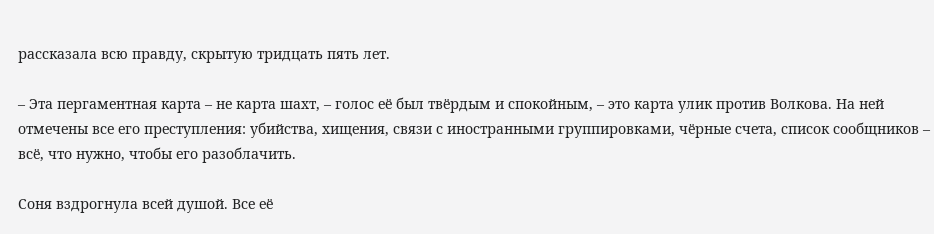рассказала всю правду, скрытую тридцать пять лет.

– Эта пергаментная карта – не карта шахт, – голос её был твёрдым и спокойным, – это карта улик против Волкова. На ней отмечены все его преступления: убийства, хищения, связи с иностранными группировками, чёрные счета, список сообщников – всё, что нужно, чтобы его разоблачить.

Соня вздрогнула всей душой. Все её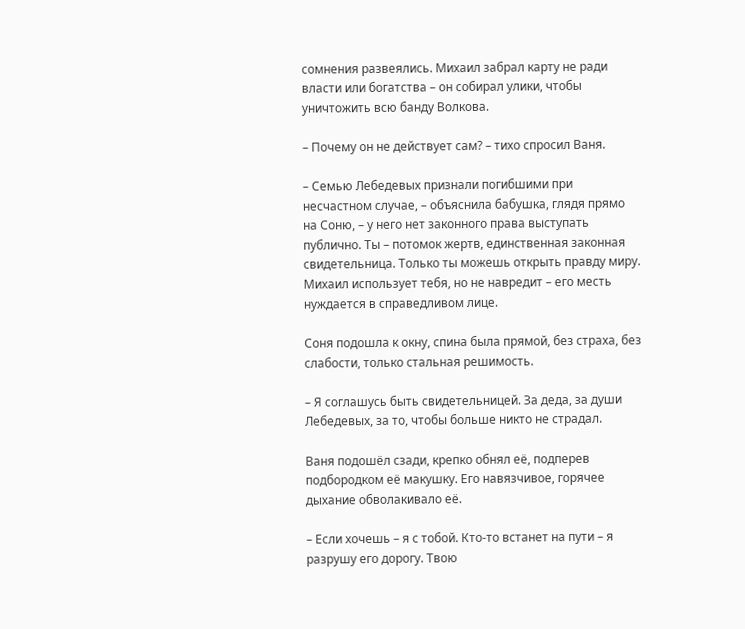сомнения развеялись. Михаил забрал карту не ради власти или богатства – он собирал улики, чтобы уничтожить всю банду Волкова.

– Почему он не действует сам? – тихо спросил Ваня.

– Семью Лебедевых признали погибшими при несчастном случае, – объяснила бабушка, глядя прямо на Соню, – у него нет законного права выступать публично. Ты – потомок жертв, единственная законная свидетельница. Только ты можешь открыть правду миру. Михаил использует тебя, но не навредит – его месть нуждается в справедливом лице.

Соня подошла к окну, спина была прямой, без страха, без слабости, только стальная решимость.

– Я соглашусь быть свидетельницей. За деда, за души Лебедевых, за то, чтобы больше никто не страдал.

Ваня подошёл сзади, крепко обнял её, подперев подбородком её макушку. Его навязчивое, горячее дыхание обволакивало её.

– Если хочешь – я с тобой. Кто‑то встанет на пути – я разрушу его дорогу. Твою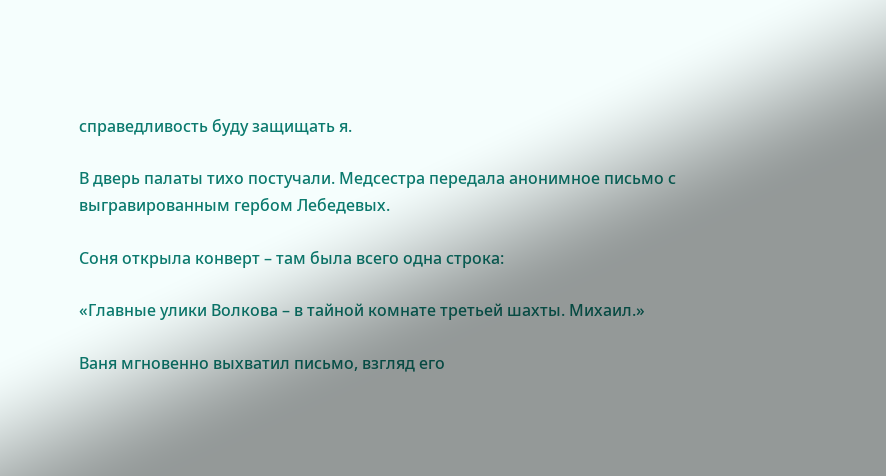справедливость буду защищать я.

В дверь палаты тихо постучали. Медсестра передала анонимное письмо с выгравированным гербом Лебедевых.

Соня открыла конверт – там была всего одна строка:

«Главные улики Волкова – в тайной комнате третьей шахты. Михаил.»

Ваня мгновенно выхватил письмо, взгляд его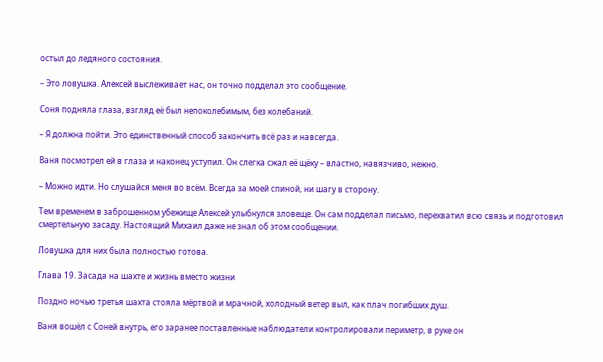остыл до ледяного состояния.

– Это ловушка. Алексей выслеживает нас, он точно подделал это сообщение.

Соня подняла глаза, взгляд её был непоколебимым, без колебаний.

– Я должна пойти. Это единственный способ закончить всё раз и навсегда.

Ваня посмотрел ей в глаза и наконец уступил. Он слегка сжал её щёку – властно, навязчиво, нежно.

– Можно идти. Но слушайся меня во всём. Всегда за моей спиной, ни шагу в сторону.

Тем временем в заброшенном убежище Алексей улыбнулся зловеще. Он сам подделал письмо, перехватил всю связь и подготовил смертельную засаду. Настоящий Михаил даже не знал об этом сообщении.

Ловушка для них была полностью готова.

Глава 19. Засада на шахте и жизнь вместо жизни

Поздно ночью третья шахта стояла мёртвой и мрачной, холодный ветер выл, как плач погибших душ.

Ваня вошёл с Соней внутрь, его заранее поставленные наблюдатели контролировали периметр, в руке он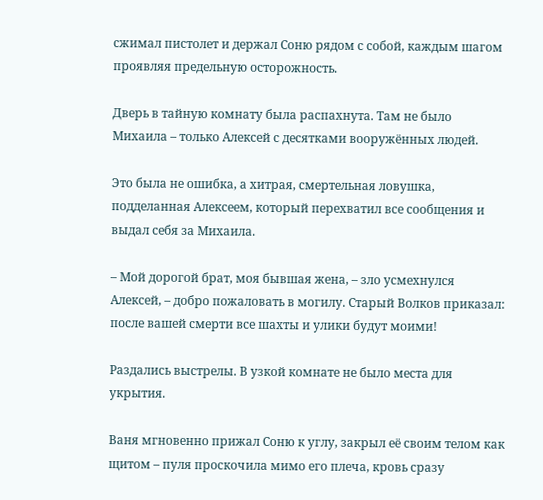сжимал пистолет и держал Соню рядом с собой, каждым шагом проявляя предельную осторожность.

Дверь в тайную комнату была распахнута. Там не было Михаила – только Алексей с десятками вооружённых людей.

Это была не ошибка, а хитрая, смертельная ловушка, подделанная Алексеем, который перехватил все сообщения и выдал себя за Михаила.

– Мой дорогой брат, моя бывшая жена, – зло усмехнулся Алексей, – добро пожаловать в могилу. Старый Волков приказал: после вашей смерти все шахты и улики будут моими!

Раздались выстрелы. В узкой комнате не было места для укрытия.

Ваня мгновенно прижал Соню к углу, закрыл её своим телом как щитом – пуля проскочила мимо его плеча, кровь сразу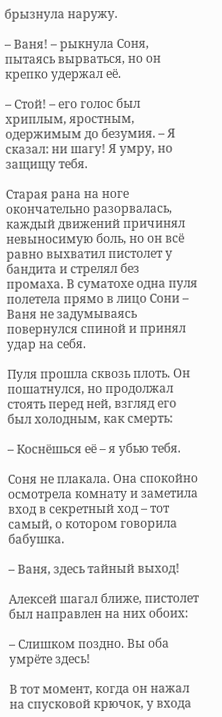брызнула наружу.

– Ваня! – рыкнула Соня, пытаясь вырваться, но он крепко удержал её.

– Стой! – его голос был хриплым, яростным, одержимым до безумия. – Я сказал: ни шагу! Я умру, но защищу тебя.

Старая рана на ноге окончательно разорвалась, каждый движений причинял невыносимую боль, но он всё равно выхватил пистолет у бандита и стрелял без промаха. В суматохе одна пуля полетела прямо в лицо Сони – Ваня не задумываясь повернулся спиной и принял удар на себя.

Пуля прошла сквозь плоть. Он пошатнулся, но продолжал стоять перед ней, взгляд его был холодным, как смерть:

– Коснёшься её – я убью тебя.

Соня не плакала. Она спокойно осмотрела комнату и заметила вход в секретный ход – тот самый, о котором говорила бабушка.

– Ваня, здесь тайный выход!

Алексей шагал ближе, пистолет был направлен на них обоих:

– Слишком поздно. Вы оба умрёте здесь!

В тот момент, когда он нажал на спусковой крючок, у входа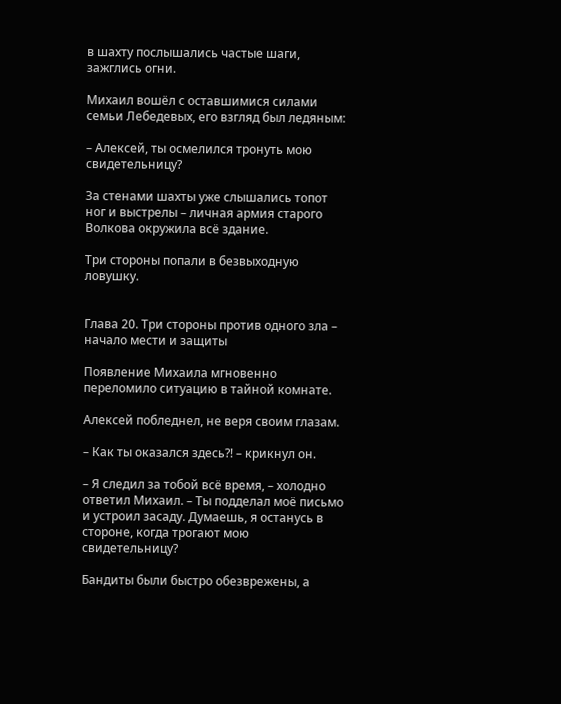в шахту послышались частые шаги, зажглись огни.

Михаил вошёл с оставшимися силами семьи Лебедевых, его взгляд был ледяным:

– Алексей, ты осмелился тронуть мою свидетельницу?

За стенами шахты уже слышались топот ног и выстрелы – личная армия старого Волкова окружила всё здание.

Три стороны попали в безвыходную ловушку.


Глава 20. Три стороны против одного зла – начало мести и защиты

Появление Михаила мгновенно переломило ситуацию в тайной комнате.

Алексей побледнел, не веря своим глазам.

– Как ты оказался здесь?! – крикнул он.

– Я следил за тобой всё время, – холодно ответил Михаил. – Ты подделал моё письмо и устроил засаду. Думаешь, я останусь в стороне, когда трогают мою свидетельницу?

Бандиты были быстро обезврежены, а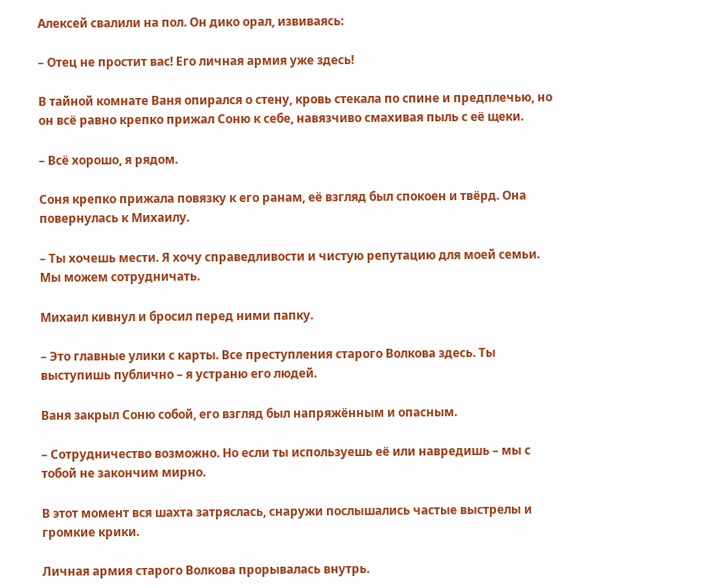Алексей свалили на пол. Он дико орал, извиваясь:

– Отец не простит вас! Его личная армия уже здесь!

В тайной комнате Ваня опирался о стену, кровь стекала по спине и предплечью, но он всё равно крепко прижал Соню к себе, навязчиво смахивая пыль с её щеки.

– Всё хорошо, я рядом.

Соня крепко прижала повязку к его ранам, её взгляд был спокоен и твёрд. Она повернулась к Михаилу.

– Ты хочешь мести. Я хочу справедливости и чистую репутацию для моей семьи. Мы можем сотрудничать.

Михаил кивнул и бросил перед ними папку.

– Это главные улики с карты. Все преступления старого Волкова здесь. Ты выступишь публично – я устраню его людей.

Ваня закрыл Соню собой, его взгляд был напряжённым и опасным.

– Сотрудничество возможно. Но если ты используешь её или навредишь – мы с тобой не закончим мирно.

В этот момент вся шахта затряслась, снаружи послышались частые выстрелы и громкие крики.

Личная армия старого Волкова прорывалась внутрь.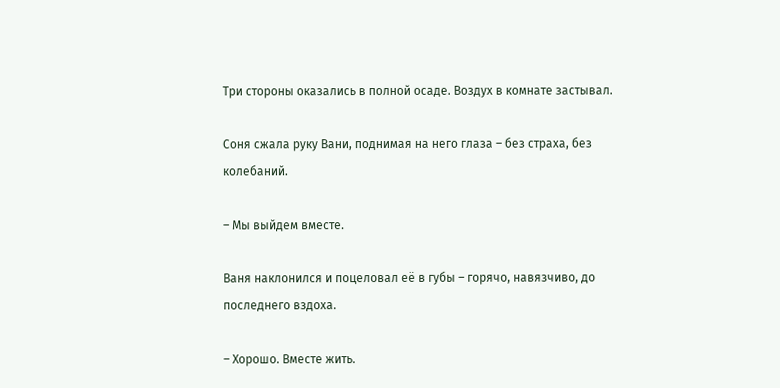Три стороны оказались в полной осаде. Воздух в комнате застывал.

Соня сжала руку Вани, поднимая на него глаза – без страха, без колебаний.

– Мы выйдем вместе.

Ваня наклонился и поцеловал её в губы – горячо, навязчиво, до последнего вздоха.

– Хорошо. Вместе жить.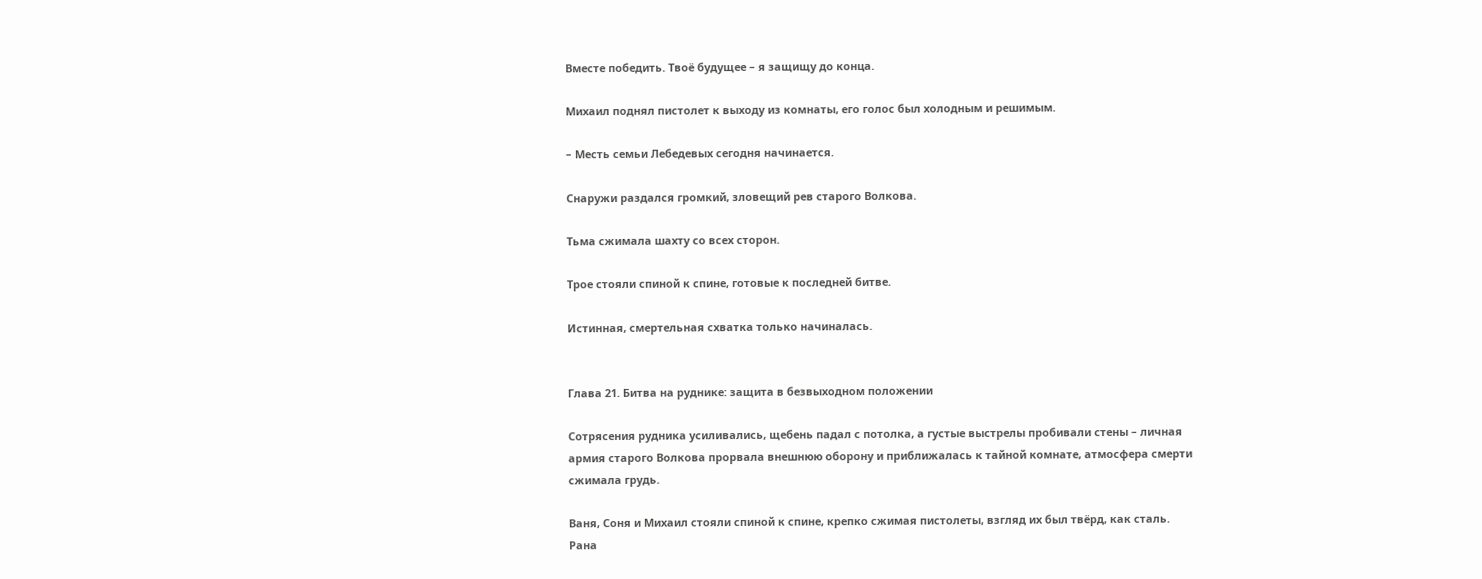Вместе победить. Твоё будущее – я защищу до конца.

Михаил поднял пистолет к выходу из комнаты, его голос был холодным и решимым.

– Месть семьи Лебедевых сегодня начинается.

Снаружи раздался громкий, зловещий рев старого Волкова.

Тьма сжимала шахту со всех сторон.

Трое стояли спиной к спине, готовые к последней битве.

Истинная, смертельная схватка только начиналась.


Глава 21. Битва на руднике: защита в безвыходном положении

Сотрясения рудника усиливались, щебень падал с потолка, а густые выстрелы пробивали стены – личная армия старого Волкова прорвала внешнюю оборону и приближалась к тайной комнате, атмосфера смерти сжимала грудь.

Ваня, Соня и Михаил стояли спиной к спине, крепко сжимая пистолеты, взгляд их был твёрд, как сталь. Рана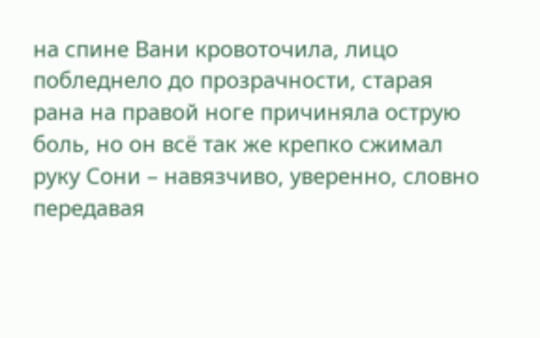на спине Вани кровоточила, лицо побледнело до прозрачности, старая рана на правой ноге причиняла острую боль, но он всё так же крепко сжимал руку Сони – навязчиво, уверенно, словно передавая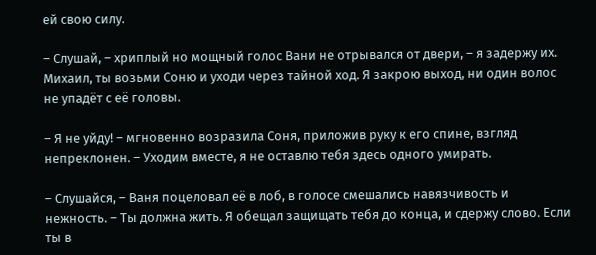ей свою силу.

– Слушай, – хриплый но мощный голос Вани не отрывался от двери, – я задержу их. Михаил, ты возьми Соню и уходи через тайной ход. Я закрою выход, ни один волос не упадёт с её головы.

– Я не уйду! – мгновенно возразила Соня, приложив руку к его спине, взгляд непреклонен. – Уходим вместе, я не оставлю тебя здесь одного умирать.

– Слушайся, – Ваня поцеловал её в лоб, в голосе смешались навязчивость и нежность. – Ты должна жить. Я обещал защищать тебя до конца, и сдержу слово. Если ты в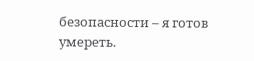безопасности – я готов умереть.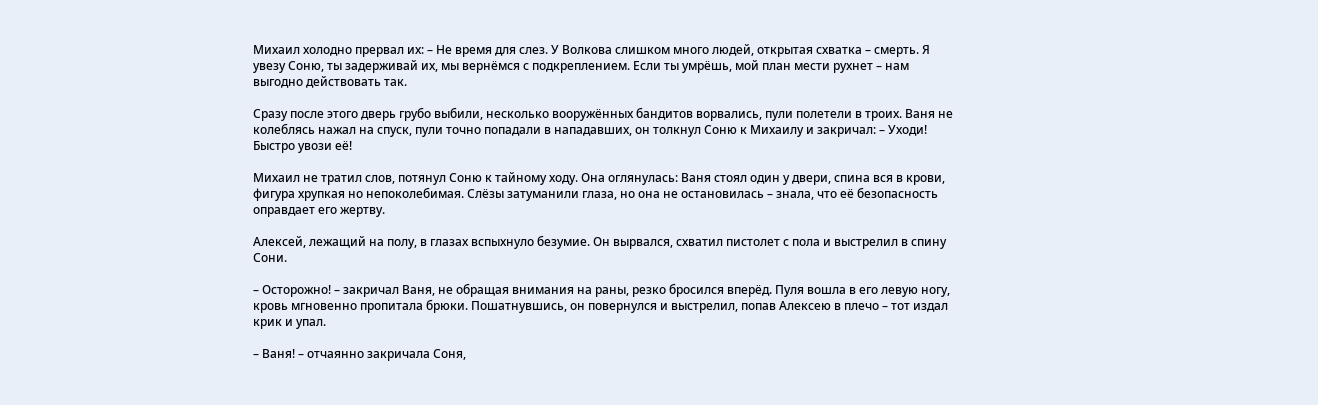Михаил холодно прервал их: – Не время для слез. У Волкова слишком много людей, открытая схватка – смерть. Я увезу Соню, ты задерживай их, мы вернёмся с подкреплением. Если ты умрёшь, мой план мести рухнет – нам выгодно действовать так.

Сразу после этого дверь грубо выбили, несколько вооружённых бандитов ворвались, пули полетели в троих. Ваня не колеблясь нажал на спуск, пули точно попадали в нападавших, он толкнул Соню к Михаилу и закричал: – Уходи! Быстро увози её!

Михаил не тратил слов, потянул Соню к тайному ходу. Она оглянулась: Ваня стоял один у двери, спина вся в крови, фигура хрупкая но непоколебимая. Слёзы затуманили глаза, но она не остановилась – знала, что её безопасность оправдает его жертву.

Алексей, лежащий на полу, в глазах вспыхнуло безумие. Он вырвался, схватил пистолет с пола и выстрелил в спину Сони.

– Осторожно! – закричал Ваня, не обращая внимания на раны, резко бросился вперёд. Пуля вошла в его левую ногу, кровь мгновенно пропитала брюки. Пошатнувшись, он повернулся и выстрелил, попав Алексею в плечо – тот издал крик и упал.

– Ваня! – отчаянно закричала Соня,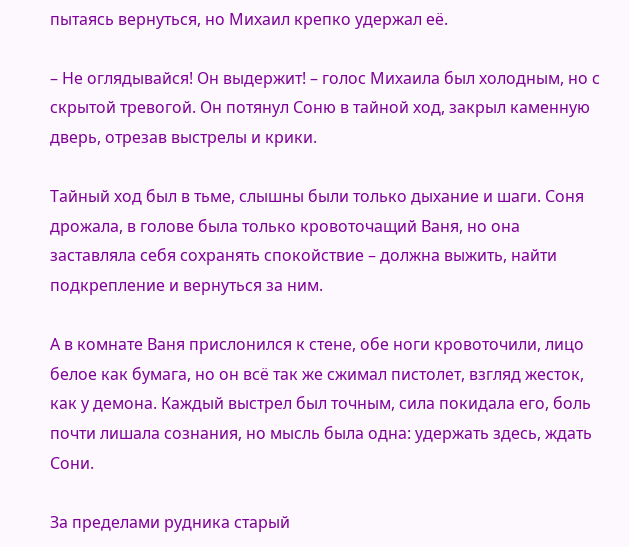пытаясь вернуться, но Михаил крепко удержал её.

– Не оглядывайся! Он выдержит! – голос Михаила был холодным, но с скрытой тревогой. Он потянул Соню в тайной ход, закрыл каменную дверь, отрезав выстрелы и крики.

Тайный ход был в тьме, слышны были только дыхание и шаги. Соня дрожала, в голове была только кровоточащий Ваня, но она заставляла себя сохранять спокойствие – должна выжить, найти подкрепление и вернуться за ним.

А в комнате Ваня прислонился к стене, обе ноги кровоточили, лицо белое как бумага, но он всё так же сжимал пистолет, взгляд жесток, как у демона. Каждый выстрел был точным, сила покидала его, боль почти лишала сознания, но мысль была одна: удержать здесь, ждать Сони.

За пределами рудника старый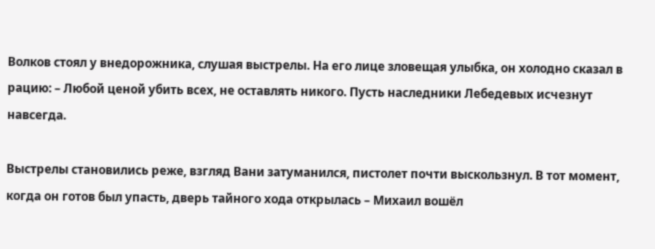Волков стоял у внедорожника, слушая выстрелы. На его лице зловещая улыбка, он холодно сказал в рацию: – Любой ценой убить всех, не оставлять никого. Пусть наследники Лебедевых исчезнут навсегда.

Выстрелы становились реже, взгляд Вани затуманился, пистолет почти выскользнул. В тот момент, когда он готов был упасть, дверь тайного хода открылась – Михаил вошёл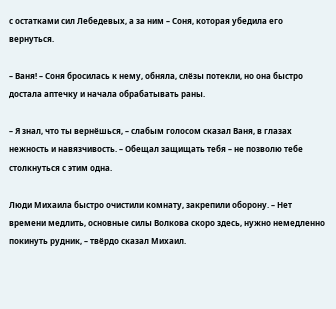с остатками сил Лебедевых, а за ним – Соня, которая убедила его вернуться.

– Ваня! – Соня бросилась к нему, обняла, слёзы потекли, но она быстро достала аптечку и начала обрабатывать раны.

– Я знал, что ты вернёшься, – слабым голосом сказал Ваня, в глазах нежность и навязчивость. – Обещал защищать тебя – не позволю тебе столкнуться с этим одна.

Люди Михаила быстро очистили комнату, закрепили оборону. – Нет времени медлить, основные силы Волкова скоро здесь, нужно немедленно покинуть рудник, – твёрдо сказал Михаил.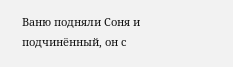Ваню подняли Соня и подчинённый, он с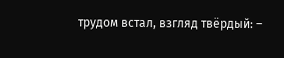трудом встал, взгляд твёрдый: –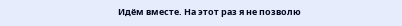Идём вместе. На этот раз я не позволю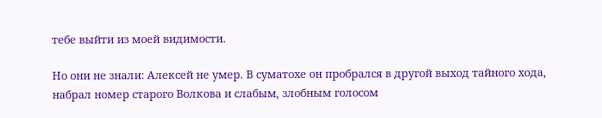тебе выйти из моей видимости.

Но они не знали: Алексей не умер. В суматохе он пробрался в другой выход тайного хода, набрал номер старого Волкова и слабым, злобным голосом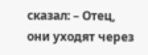сказал: – Отец, они уходят через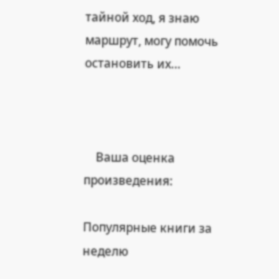тайной ход, я знаю маршрут, могу помочь остановить их…



    Ваша оценка произведения:

Популярные книги за неделю